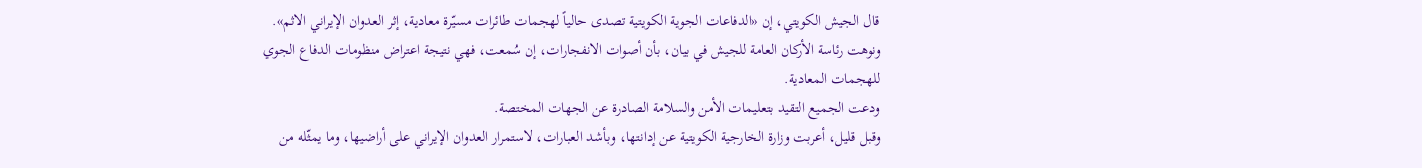قال الجيش الكويتي، إن «الدفاعات الجوية الكويتية تصدى حالياً لهجمات طائرات مسيّرة معادية، إثر العدوان الإيراني الاثم».
ونوهت رئاسة الأركان العامة للجيش في بيان، بأن أصوات الانفجارات، إن سُمعت، فهي نتيجة اعتراض منظومات الدفاع الجوي للهجمات المعادية.
ودعت الجميع التقيد بتعليمات الأمن والسلامة الصادرة عن الجهات المختصة.
وقبل قليل، أعربت وزارة الخارجية الكويتية عن إدانتها، وبأشد العبارات، لاستمرار العدوان الإيراني على أراضيها، وما يمثّله من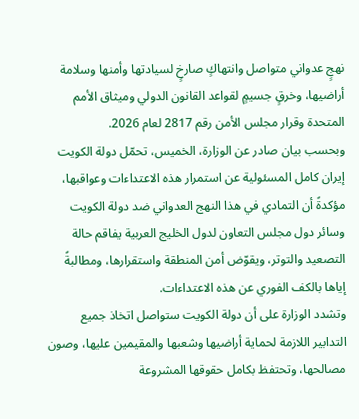نهجٍ عدواني متواصل وانتهاكٍ صارخٍ لسيادتها وأمنها وسلامة أراضيها، وخرقٍ جسيمٍ لقواعد القانون الدولي وميثاق الأمم المتحدة وقرار مجلس الأمن رقم 2817 لعام 2026.
وبحسب بيان صادر عن الوزارة، الخميس، تحمّل دولة الكويت إيران كامل المسئولية عن استمرار هذه الاعتداءات وعواقبها، مؤكدةً أن التمادي في هذا النهج العدواني ضد دولة الكويت وسائر دول مجلس التعاون لدول الخليج العربية يفاقم حالة التصعيد والتوتر، ويقوّض أمن المنطقة واستقرارها، ومطالبةً إياها بالكف الفوري عن هذه الاعتداءات.
وتشدد الوزارة على أن دولة الكويت ستواصل اتخاذ جميع التدابير اللازمة لحماية أراضيها وشعبها والمقيمين عليها، وصون مصالحها، وتحتفظ بكامل حقوقها المشروعة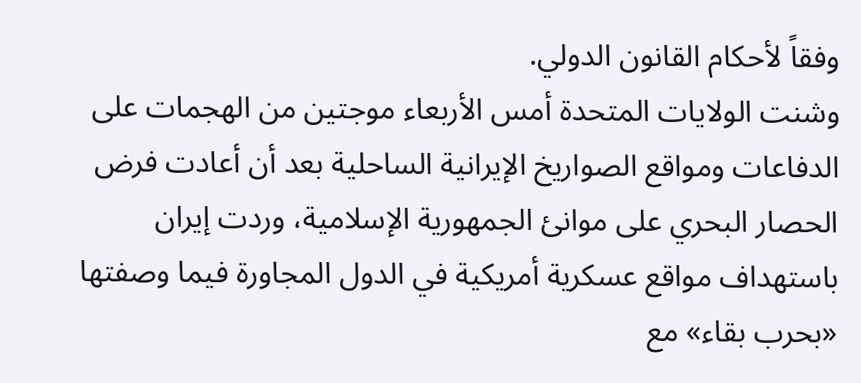وفقاً لأحكام القانون الدولي.
وشنت الولايات المتحدة أمس الأربعاء موجتين من الهجمات على الدفاعات ومواقع الصواريخ الإيرانية الساحلية بعد أن أعادت فرض الحصار البحري على موانئ الجمهورية الإسلامية، وردت إيران باستهداف مواقع عسكرية أمريكية في الدول المجاورة فيما وصفتها «بحرب بقاء» مع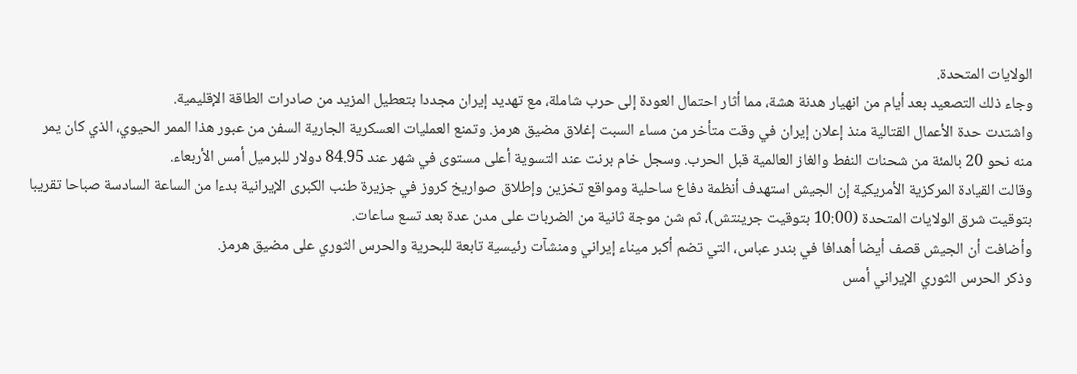الولايات المتحدة.
وجاء ذلك التصعيد بعد أيام من انهيار هدنة هشة، مما أثار احتمال العودة إلى حرب شاملة، مع تهديد إيران مجددا بتعطيل المزيد من صادرات الطاقة الإقليمية.
واشتدت حدة الأعمال القتالية منذ إعلان إيران في وقت متأخر من مساء السبت إغلاق مضيق هرمز. وتمنع العمليات العسكرية الجارية السفن من عبور هذا الممر الحيوي، الذي كان يمر منه نحو 20 بالمئة من شحنات النفط والغاز العالمية قبل الحرب. وسجل خام برنت عند التسوية أعلى مستوى في شهر عند 84.95 دولار للبرميل أمس الأربعاء.
وقالت القيادة المركزية الأمريكية إن الجيش استهدف أنظمة دفاع ساحلية ومواقع تخزين وإطلاق صواريخ كروز في جزيرة طنب الكبرى الإيرانية بدءا من الساعة السادسة صباحا تقريبا بتوقيت شرق الولايات المتحدة (10:00 بتوقيت جرينتش)، ثم شن موجة ثانية من الضربات على مدن عدة بعد تسع ساعات.
وأضافت أن الجيش قصف أيضا أهدافا في بندر عباس، التي تضم أكبر ميناء إيراني ومنشآت رئيسية تابعة للبحرية والحرس الثوري على مضيق هرمز.
وذكر الحرس الثوري الإيراني أمس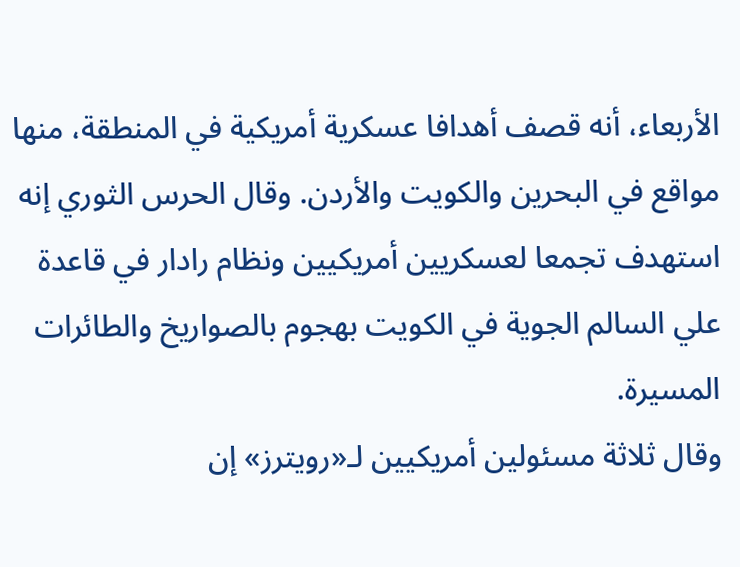الأربعاء، أنه قصف أهدافا عسكرية أمريكية في المنطقة، منها مواقع في البحرين والكويت والأردن. وقال الحرس الثوري إنه استهدف تجمعا لعسكريين أمريكيين ونظام رادار في قاعدة علي السالم الجوية في الكويت بهجوم بالصواريخ والطائرات المسيرة.
وقال ثلاثة مسئولين أمريكيين لـ«رويترز» إن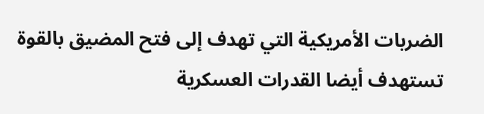الضربات الأمريكية التي تهدف إلى فتح المضيق بالقوة تستهدف أيضا القدرات العسكرية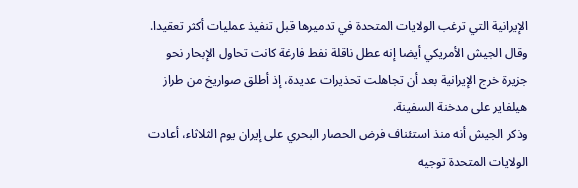الإيرانية التي ترغب الولايات المتحدة في تدميرها قبل تنفيذ عمليات أكثر تعقيدا.
وقال الجيش الأمريكي أيضا إنه عطل ناقلة نفط فارغة كانت تحاول الإبحار نحو جزيرة خرج الإيرانية بعد أن تجاهلت تحذيرات عديدة، إذ أطلق صواريخ من طراز هيلفاير على مدخنة السفينة.
وذكر الجيش أنه منذ استئناف فرض الحصار البحري على إيران يوم الثلاثاء، أعادت الولايات المتحدة توجيه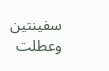سفينتين وعطلت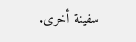سفينة أخرى.